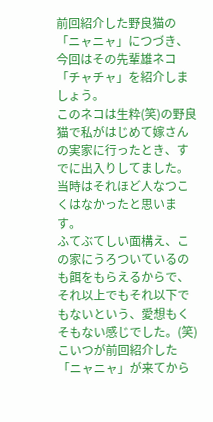前回紹介した野良猫の「ニャニャ」につづき、
今回はその先輩雄ネコ「チャチャ」を紹介しましょう。
このネコは生粋(笑)の野良猫で私がはじめて嫁さんの実家に行ったとき、すでに出入りしてました。当時はそれほど人なつこくはなかったと思います。
ふてぶてしい面構え、この家にうろついているのも餌をもらえるからで、それ以上でもそれ以下でもないという、愛想もくそもない感じでした。(笑)
こいつが前回紹介した「ニャニャ」が来てから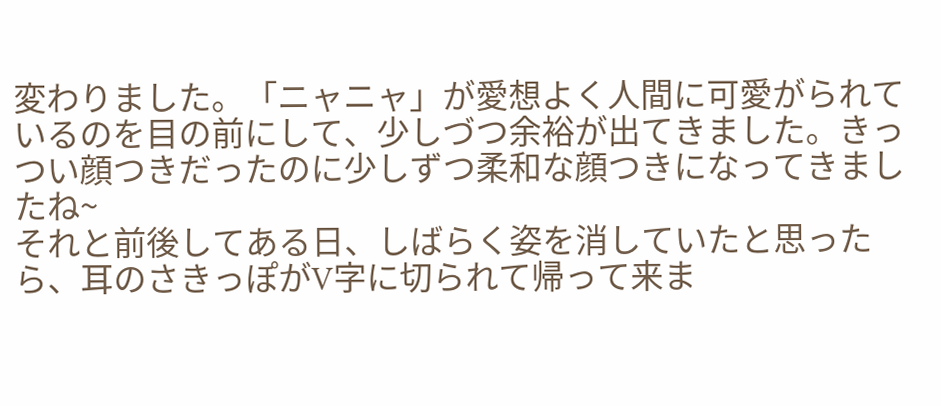変わりました。「ニャニャ」が愛想よく人間に可愛がられているのを目の前にして、少しづつ余裕が出てきました。きっつい顔つきだったのに少しずつ柔和な顔つきになってきましたね~
それと前後してある日、しばらく姿を消していたと思ったら、耳のさきっぽがV字に切られて帰って来ま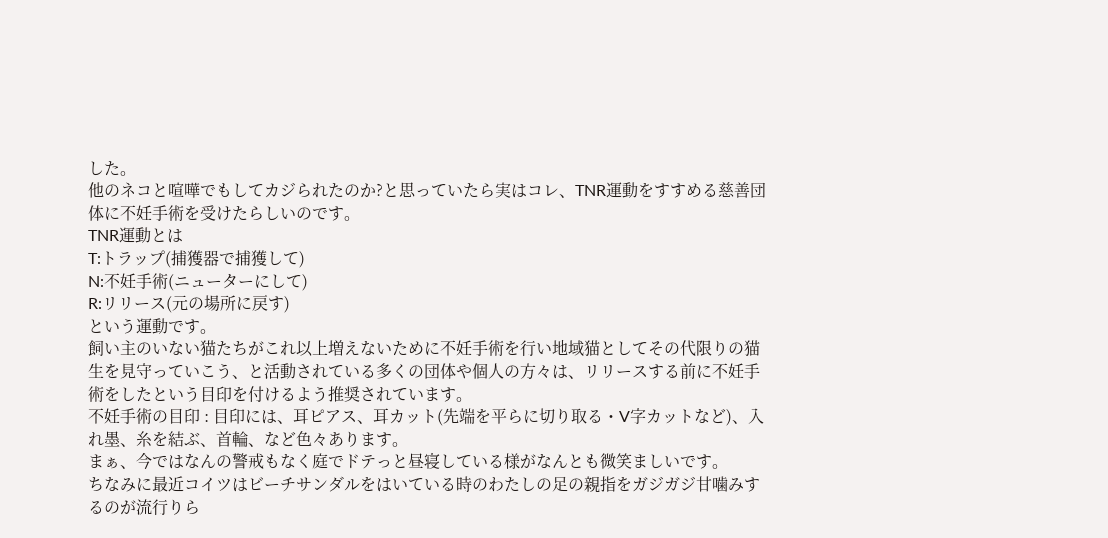した。
他のネコと喧嘩でもしてカジられたのか?と思っていたら実はコレ、TNR運動をすすめる慈善団体に不妊手術を受けたらしいのです。
TNR運動とは
T:トラップ(捕獲器で捕獲して)
N:不妊手術(ニューターにして)
R:リリース(元の場所に戻す)
という運動です。
飼い主のいない猫たちがこれ以上増えないために不妊手術を行い地域猫としてその代限りの猫生を見守っていこう、と活動されている多くの団体や個人の方々は、リリースする前に不妊手術をしたという目印を付けるよう推奨されています。
不妊手術の目印 : 目印には、耳ピアス、耳カット(先端を平らに切り取る・V字カットなど)、入れ墨、糸を結ぶ、首輪、など色々あります。
まぁ、今ではなんの警戒もなく庭でドテっと昼寝している様がなんとも微笑ましいです。
ちなみに最近コイツはビーチサンダルをはいている時のわたしの足の親指をガジガジ甘噛みするのが流行りら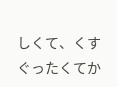しくて、くすぐったくてか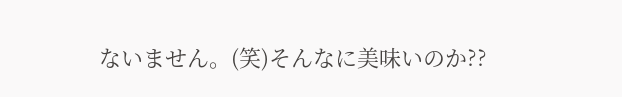ないません。(笑)そんなに美味いのか??